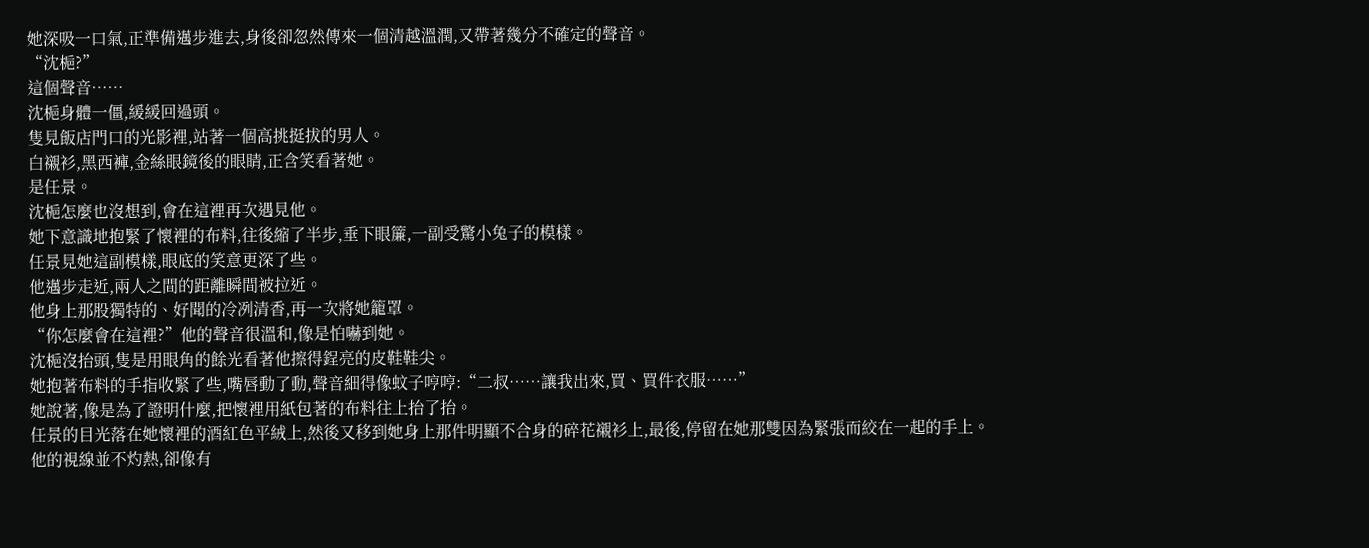她深吸一口氣,正準備邁步進去,身後卻忽然傳來一個清越溫潤,又帶著幾分不確定的聲音。
“沈梔?”
這個聲音……
沈梔身體一僵,緩緩回過頭。
隻見飯店門口的光影裡,站著一個高挑挺拔的男人。
白襯衫,黑西褲,金絲眼鏡後的眼睛,正含笑看著她。
是任景。
沈梔怎麼也沒想到,會在這裡再次遇見他。
她下意識地抱緊了懷裡的布料,往後縮了半步,垂下眼簾,一副受驚小兔子的模樣。
任景見她這副模樣,眼底的笑意更深了些。
他邁步走近,兩人之間的距離瞬間被拉近。
他身上那股獨特的、好聞的冷冽清香,再一次將她籠罩。
“你怎麼會在這裡?”他的聲音很溫和,像是怕嚇到她。
沈梔沒抬頭,隻是用眼角的餘光看著他擦得鋥亮的皮鞋鞋尖。
她抱著布料的手指收緊了些,嘴唇動了動,聲音細得像蚊子哼哼:“二叔……讓我出來,買、買件衣服……”
她說著,像是為了證明什麼,把懷裡用紙包著的布料往上抬了抬。
任景的目光落在她懷裡的酒紅色平絨上,然後又移到她身上那件明顯不合身的碎花襯衫上,最後,停留在她那雙因為緊張而絞在一起的手上。
他的視線並不灼熱,卻像有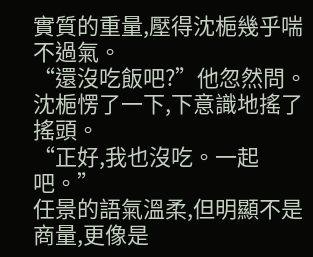實質的重量,壓得沈梔幾乎喘不過氣。
“還沒吃飯吧?”他忽然問。
沈梔愣了一下,下意識地搖了搖頭。
“正好,我也沒吃。一起吧。”
任景的語氣溫柔,但明顯不是商量,更像是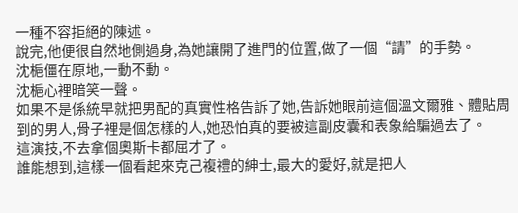一種不容拒絕的陳述。
說完,他便很自然地側過身,為她讓開了進門的位置,做了一個“請”的手勢。
沈梔僵在原地,一動不動。
沈梔心裡暗笑一聲。
如果不是係統早就把男配的真實性格告訴了她,告訴她眼前這個溫文爾雅、體貼周到的男人,骨子裡是個怎樣的人,她恐怕真的要被這副皮囊和表象給騙過去了。
這演技,不去拿個奧斯卡都屈才了。
誰能想到,這樣一個看起來克己複禮的紳士,最大的愛好,就是把人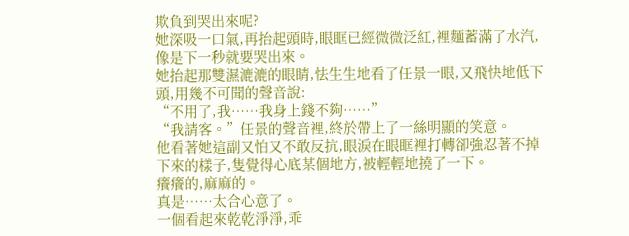欺負到哭出來呢?
她深吸一口氣,再抬起頭時,眼眶已經微微泛紅,裡麵蓄滿了水汽,像是下一秒就要哭出來。
她抬起那雙濕漉漉的眼睛,怯生生地看了任景一眼,又飛快地低下頭,用幾不可聞的聲音說:
“不用了,我……我身上錢不夠……”
“我請客。”任景的聲音裡,終於帶上了一絲明顯的笑意。
他看著她這副又怕又不敢反抗,眼淚在眼眶裡打轉卻強忍著不掉下來的樣子,隻覺得心底某個地方,被輕輕地撓了一下。
癢癢的,麻麻的。
真是……太合心意了。
一個看起來乾乾淨淨,乖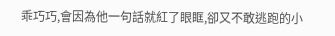乖巧巧,會因為他一句話就紅了眼眶,卻又不敢逃跑的小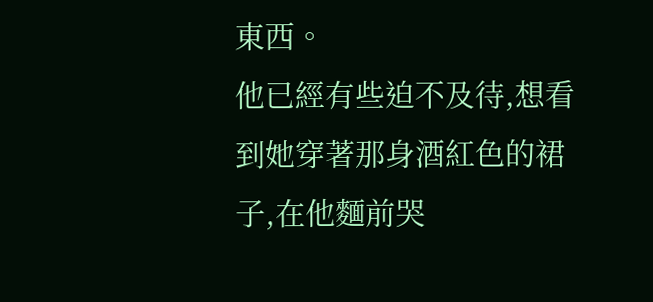東西。
他已經有些迫不及待,想看到她穿著那身酒紅色的裙子,在他麵前哭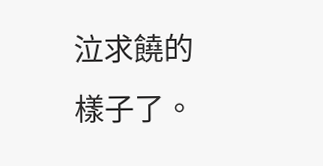泣求饒的樣子了。